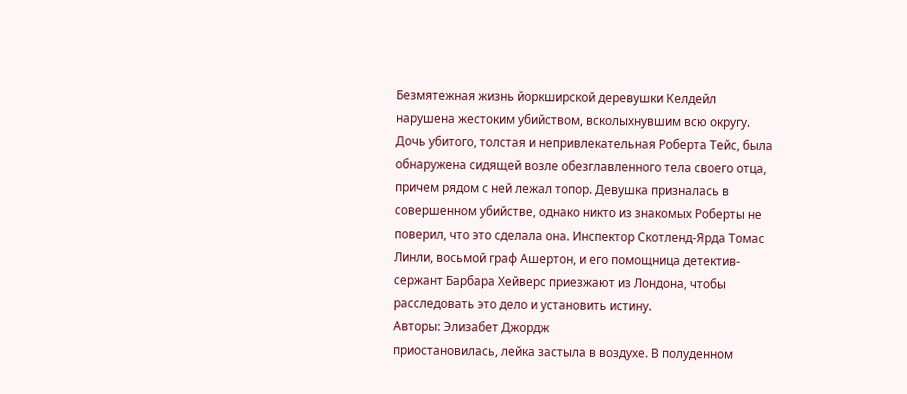Безмятежная жизнь йоркширской деревушки Келдейл нарушена жестоким убийством, всколыхнувшим всю округу. Дочь убитого, толстая и непривлекательная Роберта Тейс, была обнаружена сидящей возле обезглавленного тела своего отца, причем рядом с ней лежал топор. Девушка призналась в совершенном убийстве, однако никто из знакомых Роберты не поверил, что это сделала она. Инспектор Скотленд-Ярда Томас Линли, восьмой граф Ашертон, и его помощница детектив-сержант Барбара Хейверс приезжают из Лондона, чтобы расследовать это дело и установить истину.
Авторы: Элизабет Джордж
приостановилась, лейка застыла в воздухе. В полуденном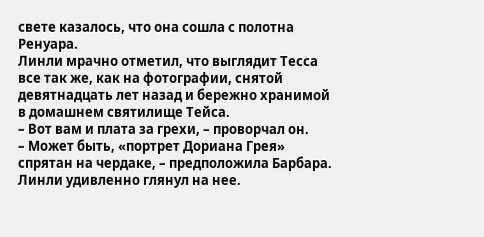свете казалось, что она сошла с полотна Ренуара.
Линли мрачно отметил, что выглядит Тесса все так же, как на фотографии, снятой девятнадцать лет назад и бережно хранимой в домашнем святилище Тейса.
– Вот вам и плата за грехи, – проворчал он.
– Может быть, «портрет Дориана Грея» спрятан на чердаке, – предположила Барбара.
Линли удивленно глянул на нее.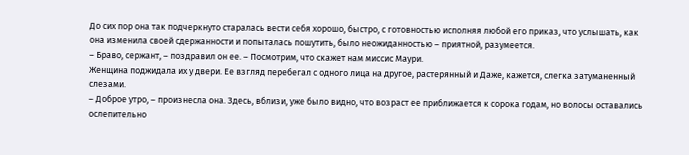До сих пор она так подчеркнуто старалась вести себя хорошо, быстро, с готовностью исполняя любой его приказ, что услышать, как она изменила своей сдержанности и попыталась пошутить, было неожиданностью – приятной, разумеется.
– Браво, сержант, – поздравил он ее. – Посмотрим, что скажет нам миссис Маури.
Женщина поджидала их у двери. Ее взгляд перебегал с одного лица на другое, растерянный и Даже, кажется, слегка затуманенный слезами.
– Доброе утро, – произнесла она. Здесь, вблизи, уже было видно, что возраст ее приближается к сорока годам, но волосы оставались ослепительно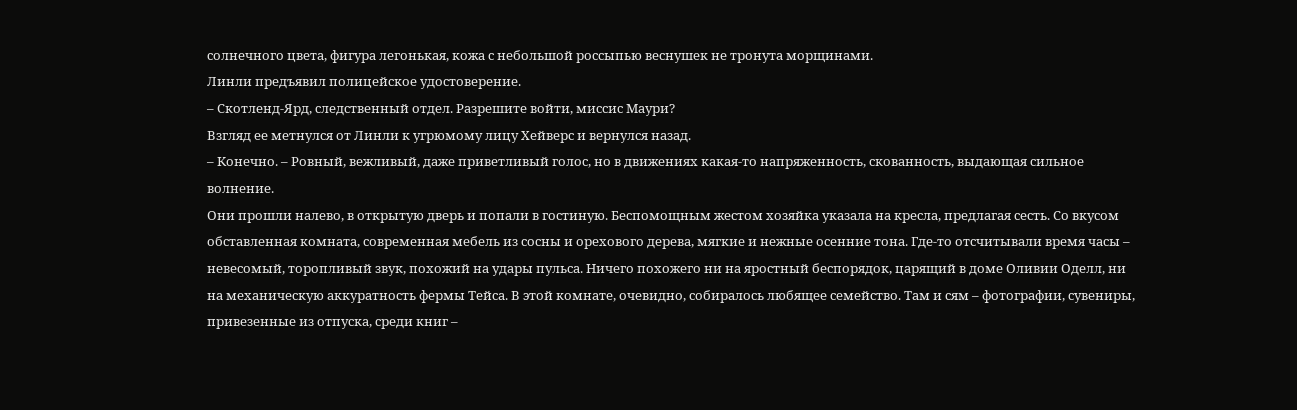солнечного цвета, фигура легонькая, кожа с небольшой россыпью веснушек не тронута морщинами.
Линли предъявил полицейское удостоверение.
– Скотленд-Ярд, следственный отдел. Разрешите войти, миссис Маури?
Взгляд ее метнулся от Линли к угрюмому лицу Хейверс и вернулся назад.
– Конечно. – Ровный, вежливый, даже приветливый голос, но в движениях какая-то напряженность, скованность, выдающая сильное волнение.
Они прошли налево, в открытую дверь и попали в гостиную. Беспомощным жестом хозяйка указала на кресла, предлагая сесть. Со вкусом обставленная комната, современная мебель из сосны и орехового дерева, мягкие и нежные осенние тона. Где-то отсчитывали время часы – невесомый, торопливый звук, похожий на удары пульса. Ничего похожего ни на яростный беспорядок, царящий в доме Оливии Оделл, ни на механическую аккуратность фермы Тейса. В этой комнате, очевидно, собиралось любящее семейство. Там и сям – фотографии, сувениры, привезенные из отпуска, среди книг –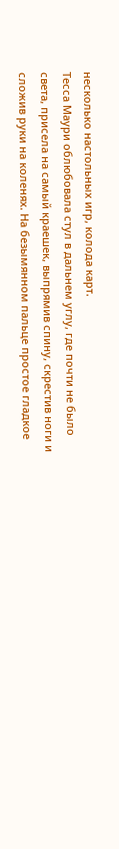несколько настольных игр, колода карт.
Тесса Маури облюбовала стул в дальнем углу, где почти не было света, присела на самый краешек, выпрямив спину, скрестив ноги и сложив руки на коленях. На безымянном пальце простое гладкое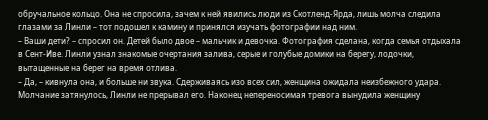обручальное кольцо. Она не спросила, зачем к ней явились люди из Скотленд-Ярда, лишь молча следила глазами за Линли – тот подошел к камину и принялся изучать фотографии над ним.
– Ваши дети? – спросил он. Детей было двое – мальчик и девочка. Фотография сделана, когда семья отдыхала в Сент-Иве. Линли узнал знакомые очертания залива, серые и голубые домики на берегу, лодочки, вытащенные на берег на время отлива.
– Да, – кивнула она, и больше ни звука. Сдерживаясь изо всех сил, женщина ожидала неизбежного удара. Молчание затянулось, Линли не прерывал его. Наконец непереносимая тревога вынудила женщину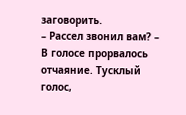заговорить.
– Рассел звонил вам? – В голосе прорвалось отчаяние. Тусклый голос,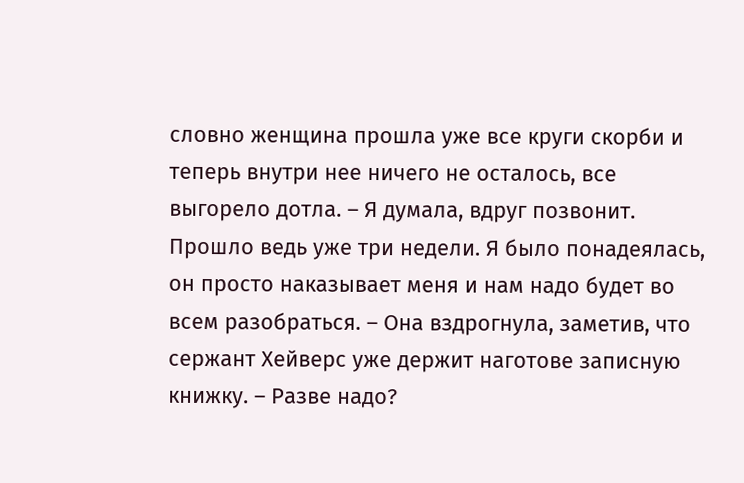словно женщина прошла уже все круги скорби и теперь внутри нее ничего не осталось, все выгорело дотла. – Я думала, вдруг позвонит. Прошло ведь уже три недели. Я было понадеялась, он просто наказывает меня и нам надо будет во всем разобраться. – Она вздрогнула, заметив, что сержант Хейверс уже держит наготове записную книжку. – Разве надо?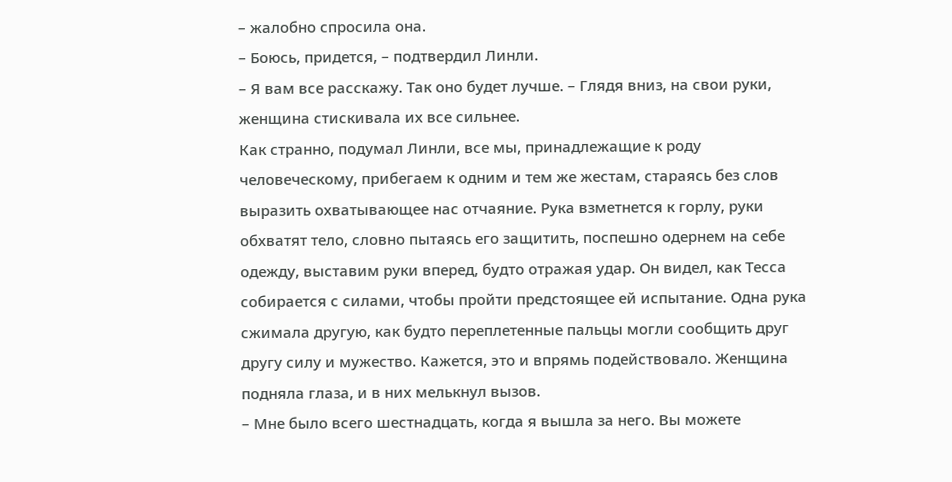– жалобно спросила она.
– Боюсь, придется, – подтвердил Линли.
– Я вам все расскажу. Так оно будет лучше. – Глядя вниз, на свои руки, женщина стискивала их все сильнее.
Как странно, подумал Линли, все мы, принадлежащие к роду человеческому, прибегаем к одним и тем же жестам, стараясь без слов выразить охватывающее нас отчаяние. Рука взметнется к горлу, руки обхватят тело, словно пытаясь его защитить, поспешно одернем на себе одежду, выставим руки вперед, будто отражая удар. Он видел, как Тесса собирается с силами, чтобы пройти предстоящее ей испытание. Одна рука сжимала другую, как будто переплетенные пальцы могли сообщить друг другу силу и мужество. Кажется, это и впрямь подействовало. Женщина подняла глаза, и в них мелькнул вызов.
– Мне было всего шестнадцать, когда я вышла за него. Вы можете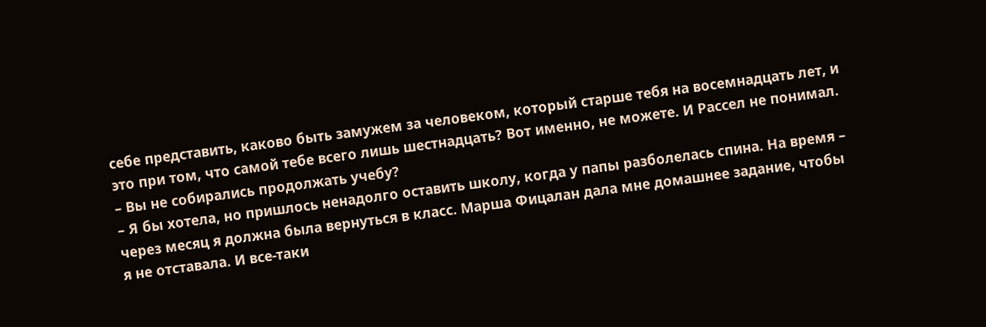себе представить, каково быть замужем за человеком, который старше тебя на восемнадцать лет, и это при том, что самой тебе всего лишь шестнадцать? Вот именно, не можете. И Рассел не понимал.
– Вы не собирались продолжать учебу?
– Я бы хотела, но пришлось ненадолго оставить школу, когда у папы разболелась спина. На время – через месяц я должна была вернуться в класс. Марша Фицалан дала мне домашнее задание, чтобы я не отставала. И все-таки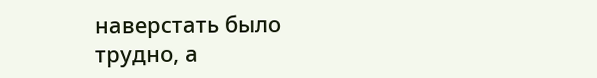наверстать было трудно, а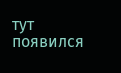тут появился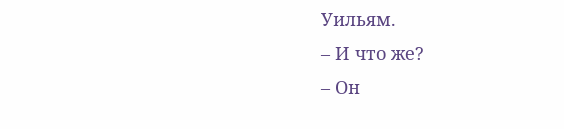Уильям.
– И что же?
– Он